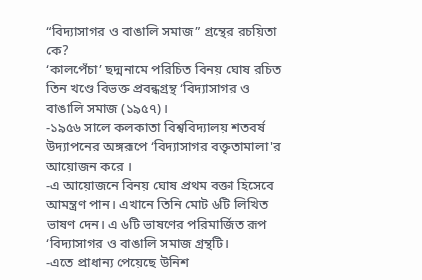“বিদ্যাসাগর ও বাঙালি সমাজ” গ্রন্থের রচয়িতা কে?
‘কালপেঁচা’ ছদ্মনামে পরিচিত বিনয় ঘোষ রচিত তিন খণ্ডে বিভক্ত প্রবন্ধগ্রন্থ ‘বিদ্যাসাগর ও বাঙালি সমাজ (১৯৫৭)।
-১৯৫৬ সালে কলকাতা বিশ্ববিদ্যালয় শতবর্ষ উদ্যাপনের অঙ্গরূপে ‘বিদ্যাসাগর বক্তৃতামালা'র আয়োজন করে ।
-এ আয়োজনে বিনয় ঘোষ প্রথম বক্তা হিসেবে আমন্ত্রণ পান। এখানে তিনি মোট ৬টি লিখিত ভাষণ দেন। এ ৬টি ভাষণের পরিমার্জিত রূপ ‘বিদ্যাসাগর ও বাঙালি সমাজ গ্রন্থটি।
-এতে প্রাধান্য পেয়েছে উনিশ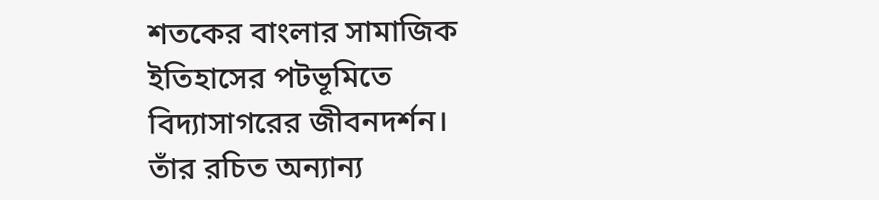শতকের বাংলার সামাজিক ইতিহাসের পটভূমিতে বিদ্যাসাগরের জীবনদর্শন।
তাঁর রচিত অন্যান্য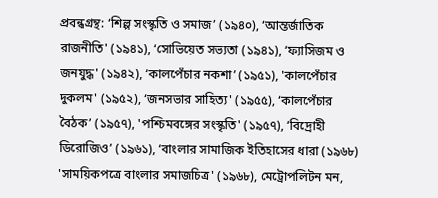প্রবন্ধগ্রন্থ: ‘শিল্প সংস্কৃতি ও সমাজ’ (১৯৪০), ‘আন্তর্জাতিক রাজনীতি' (১৯৪১), ‘সোভিয়েত সভ্যতা (১৯৪১), ‘ফ্যাসিজম ও জনযুদ্ধ' (১৯৪২), ‘কালপেঁচার নকশা’ (১৯৫১), 'কালপেঁচার দুকলম' (১৯৫২), ‘জনসভার সাহিত্য' (১৯৫৫), ‘কালপেঁচার বৈঠক’ (১৯৫৭), 'পশ্চিমবঙ্গের সংস্কৃতি' (১৯৫৭), ‘বিদ্রোহী ডিরোজিও’ (১৯৬১), ‘বাংলার সামাজিক ইতিহাসের ধারা (১৯৬৮) 'সাময়িকপত্রে বাংলার সমাজচিত্র' (১৯৬৮), মেট্রোপলিটন মন,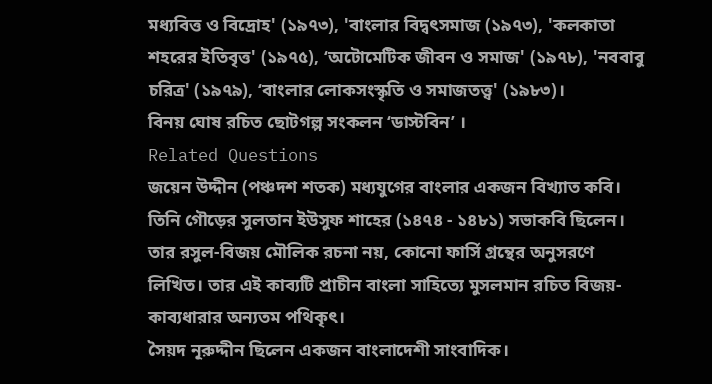মধ্যবিত্ত ও বিদ্রোহ' (১৯৭৩), 'বাংলার বিদ্বৎসমাজ (১৯৭৩), 'কলকাতা শহরের ইতিবৃত্ত' (১৯৭৫), ‘অটোমেটিক জীবন ও সমাজ' (১৯৭৮), 'নববাবু চরিত্র' (১৯৭৯), ‘বাংলার লোকসংস্কৃতি ও সমাজতত্ত্ব' (১৯৮৩)।
বিনয় ঘোষ রচিত ছোটগল্প সংকলন ‘ডাস্টবিন’ ।
Related Questions
জয়েন উদ্দীন (পঞ্চদশ শতক) মধ্যযুগের বাংলার একজন বিখ্যাত কবি। তিনি গৌড়ের সুলতান ইউসুফ শাহের (১৪৭৪ - ১৪৮১) সভাকবি ছিলেন। তার রসুল-বিজয় মৌলিক রচনা নয়, কোনো ফার্সি গ্রন্থের অনুসরণে লিখিত। তার এই কাব্যটি প্রাচীন বাংলা সাহিত্যে মুসলমান রচিত বিজয়-কাব্যধারার অন্যতম পথিকৃৎ।
সৈয়দ নূরুদ্দীন ছিলেন একজন বাংলাদেশী সাংবাদিক।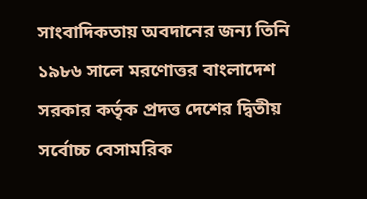সাংবাদিকতায় অবদানের জন্য তিনি ১৯৮৬ সালে মরণোত্তর বাংলাদেশ সরকার কর্তৃক প্রদত্ত দেশের দ্বিতীয় সর্বোচ্চ বেসামরিক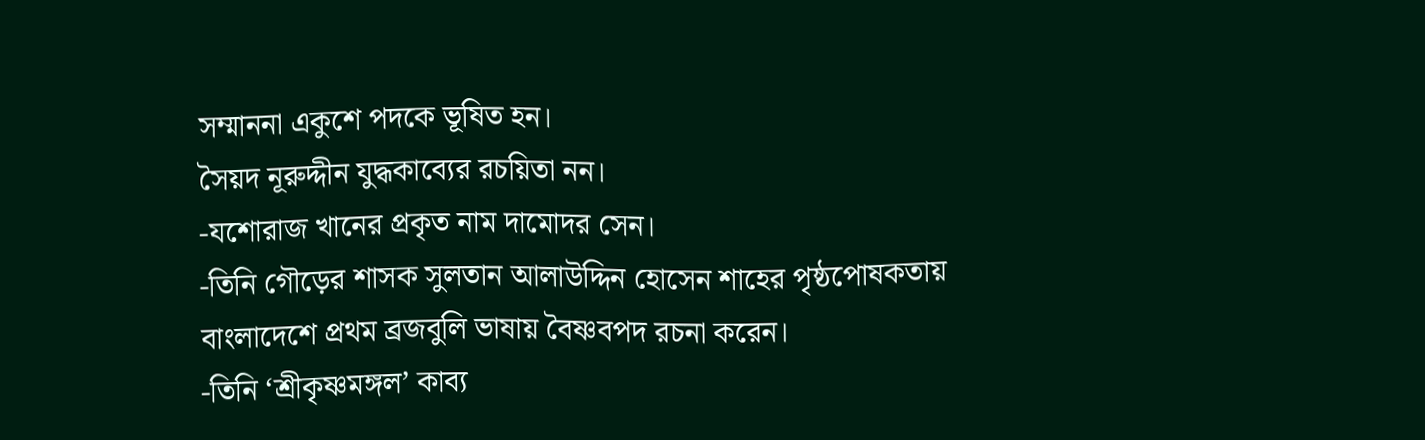সম্মাননা একুশে পদকে ভূষিত হন।
সৈয়দ নূরুদ্দীন যুদ্ধকাব্যের রচয়িতা নন।
-যশোরাজ খানের প্রকৃত নাম দামোদর সেন।
-তিনি গৌড়ের শাসক সুলতান আলাউদ্দিন হোসেন শাহের পৃষ্ঠপোষকতায় বাংলাদেশে প্রথম ব্রজবুলি ভাষায় বৈষ্ণবপদ রচনা করেন।
-তিনি ‘শ্রীকৃষ্ণমঙ্গল’ কাব্য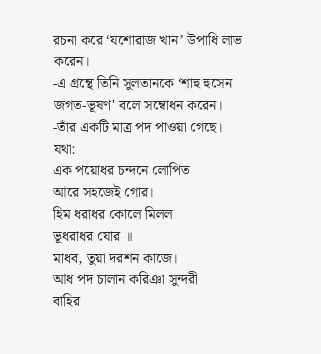রচনা করে ‘যশোরাজ খান’ উপাধি লাভ করেন।
-এ গ্রন্থে তিনি সুলতানকে ‘শাহু হুসেন জগত-ভূষণ' বলে সম্বোধন করেন।
-তাঁর একটি মাত্র পদ পাওয়া গেছে।
যথা:
এক পয়োধর চন্দনে লোপিত
আরে সহজেই গোর।
হিম ধরাধর কোলে মিলল
ভূধরাধর যোর ॥
মাধব, তুয়া দরশন কাজে।
আধ পদ চালান করিঞা সুন্দরী
বাহির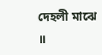দেহলী মাঝে ॥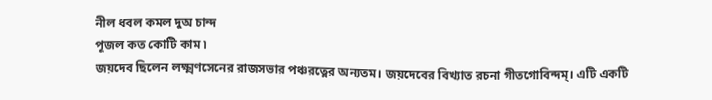নীল ধবল কমল দুঅ চান্দ
পূজল কত কোটি কাম ৷
জয়দেব ছিলেন লক্ষ্মণসেনের রাজসভার পঞ্চরত্নের অন্যতম। জয়দেবের বিখ্যাত রচনা গীতগোবিন্দম্। এটি একটি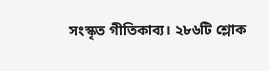সংস্কৃত গীতিকাব্য। ২৮৬টি শ্লোক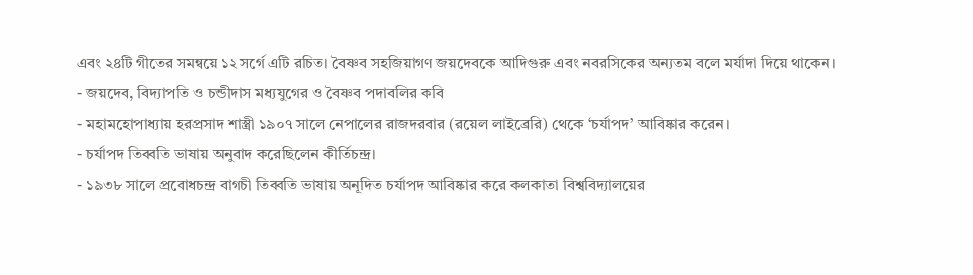এবং ২৪টি গীতের সমন্বয়ে ১২ সর্গে এটি রচিত। বৈষ্ণব সহজিয়াগণ জয়দেবকে আদিগুরু এবং নবরসিকের অন্যতম বলে মর্যাদা দিয়ে থাকেন।
- জয়দেব, বিদ্যাপতি ও চন্ডীদাস মধ্যযুগের ও বৈষ্ণব পদাবলির কবি
- মহামহোপাধ্যায় হরপ্রসাদ শাস্ত্রী ১৯০৭ সালে নেপালের রাজদরবার (রয়েল লাইব্রেরি) থেকে ‘চর্যাপদ’ আবিষ্কার করেন।
- চর্যাপদ তিব্বতি ভাষায় অনুবাদ করেছিলেন কীর্তিচন্দ্র।
- ১৯৩৮ সালে প্রবোধচন্দ্র বাগচী তিব্বতি ভাষায় অনূদিত চর্যাপদ আবিষ্কার করে কলকাতা বিশ্ববিদ্যালয়ের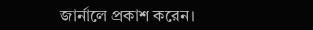জার্নালে প্রকাশ করেন।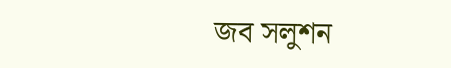জব সলুশন